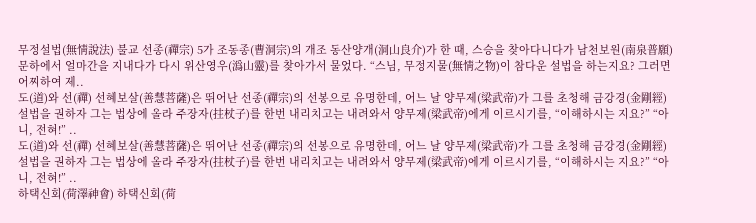무정설법(無情說法) 불교 선종(禪宗) 5가 조동종(曹洞宗)의 개조 동산양개(洞山良介)가 한 때, 스승을 찾아다니다가 남천보원(南泉普願) 문하에서 얼마간을 지내다가 다시 위산영우(潙山靈)를 찾아가서 물었다. “스님, 무정지물(無情之物)이 참다운 설법을 하는지요? 그러면 어찌하여 제..
도(道)와 선(禪) 선혜보살(善慧菩薩)은 뛰어난 선종(禪宗)의 선봉으로 유명한데, 어느 날 양무제(梁武帝)가 그를 초청해 금강경(金剛經) 설법을 권하자 그는 법상에 올라 주장자(拄杖子)를 한번 내리치고는 내려와서 양무제(梁武帝)에게 이르시기를, “이해하시는 지요?” “아니, 전혀!” ..
도(道)와 선(禪) 선혜보살(善慧菩薩)은 뛰어난 선종(禪宗)의 선봉으로 유명한데, 어느 날 양무제(梁武帝)가 그를 초청해 금강경(金剛經) 설법을 권하자 그는 법상에 올라 주장자(拄杖子)를 한번 내리치고는 내려와서 양무제(梁武帝)에게 이르시기를, “이해하시는 지요?” “아니, 전혀!” ..
하택신회(荷澤神會) 하택신회(荷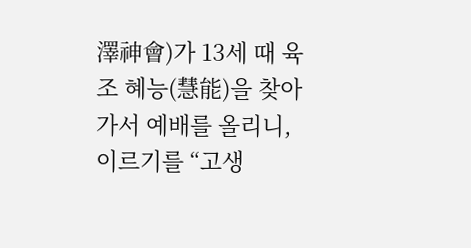澤神會)가 13세 때 육조 혜능(慧能)을 찾아가서 예배를 올리니, 이르기를 “고생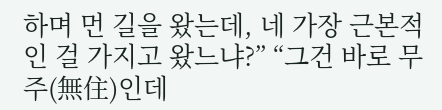하며 먼 길을 왔는데, 네 가장 근본적인 걸 가지고 왔느냐?” “그건 바로 무주(無住)인데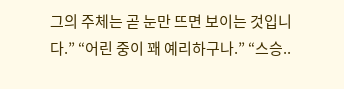그의 주체는 곧 눈만 뜨면 보이는 것입니다.” “어린 중이 꽤 예리하구나.” “스승..